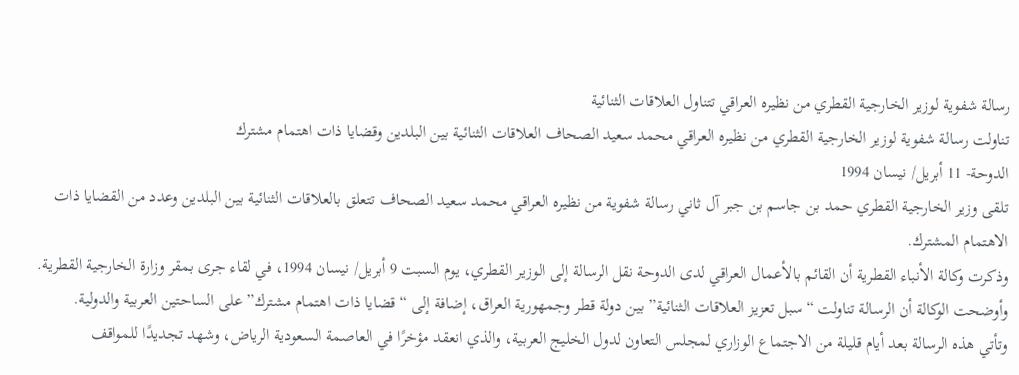رسالة شفوية لوزير الخارجية القطري من نظيره العراقي تتناول العلاقات الثنائية
تناولت رسالة شفوية لوزير الخارجية القطري من نظيره العراقي محمد سعيد الصحاف العلاقات الثنائية بين البلدين وقضايا ذات اهتمام مشترك
الدوحة- 11 أبريل/ نيسان 1994
تلقى وزير الخارجية القطري حمد بن جاسم بن جبر آل ثاني رسالة شفوية من نظيره العراقي محمد سعيد الصحاف تتعلق بالعلاقات الثنائية بين البلدين وعدد من القضايا ذات الاهتمام المشترك.
وذكرت وكالة الأنباء القطرية أن القائم بالأعمال العراقي لدى الدوحة نقل الرسالة إلى الوزير القطري، يوم السبت 9 أبريل/ نيسان 1994، في لقاء جرى بمقر وزارة الخارجية القطرية.
وأوضحت الوكالة أن الرسالة تناولت “سبل تعزيز العلاقات الثنائية” بين دولة قطر وجمهورية العراق، إضافة إلى “قضايا ذات اهتمام مشترك” على الساحتين العربية والدولية.
وتأتي هذه الرسالة بعد أيام قليلة من الاجتماع الوزاري لمجلس التعاون لدول الخليج العربية، والذي انعقد مؤخرًا في العاصمة السعودية الرياض، وشهد تجديدًا للمواقف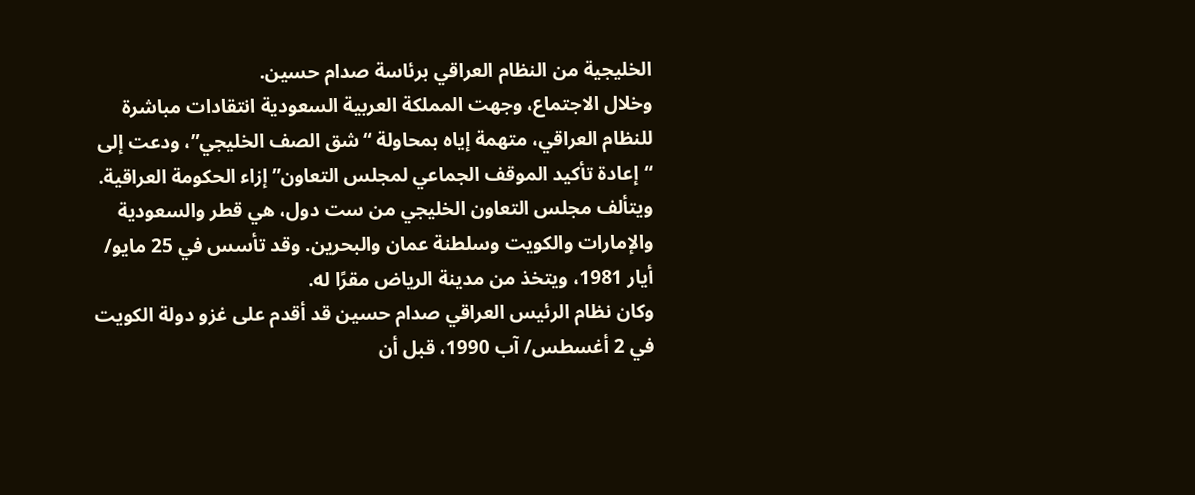الخليجية من النظام العراقي برئاسة صدام حسين.
وخلال الاجتماع، وجهت المملكة العربية السعودية انتقادات مباشرة للنظام العراقي، متهمة إياه بمحاولة “شق الصف الخليجي”، ودعت إلى “إعادة تأكيد الموقف الجماعي لمجلس التعاون” إزاء الحكومة العراقية.
ويتألف مجلس التعاون الخليجي من ست دول، هي قطر والسعودية والإمارات والكويت وسلطنة عمان والبحرين. وقد تأسس في 25 مايو/ أيار 1981، ويتخذ من مدينة الرياض مقرًا له.
وكان نظام الرئيس العراقي صدام حسين قد أقدم على غزو دولة الكويت في 2 أغسطس/ آب 1990، قبل أن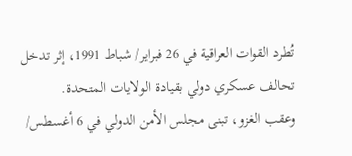تُطرد القوات العراقية في 26 فبراير/ شباط 1991، إثر تدخل تحالف عسكري دولي بقيادة الولايات المتحدة.
وعقب الغزو، تبنى مجلس الأمن الدولي في 6 أغسطس/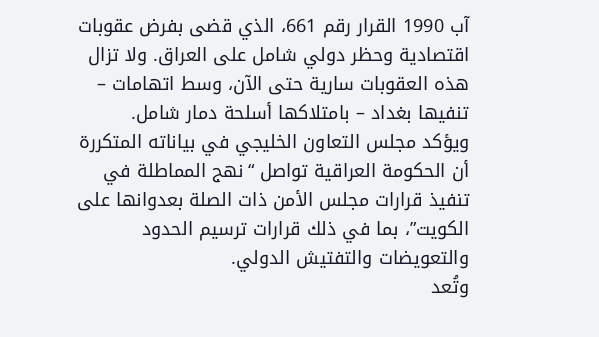آب 1990 القرار رقم 661، الذي قضى بفرض عقوبات اقتصادية وحظر دولي شامل على العراق. ولا تزال هذه العقوبات سارية حتى الآن، وسط اتهامات – تنفيها بغداد – بامتلاكها أسلحة دمار شامل.
ويؤكد مجلس التعاون الخليجي في بياناته المتكررة أن الحكومة العراقية تواصل “نهج المماطلة في تنفيذ قرارات مجلس الأمن ذات الصلة بعدوانها على الكويت”، بما في ذلك قرارات ترسيم الحدود والتعويضات والتفتيش الدولي.
وتُعد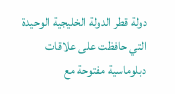دولة قطر الدولة الخليجية الوحيدة التي حافظت على علاقات دبلوماسية مفتوحة مع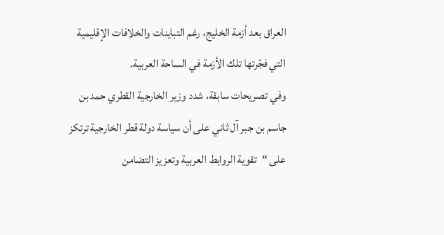العراق بعد أزمة الخليج، رغم التباينات والخلافات الإقليمية التي فجّرتها تلك الأزمة في الساحة العربية.
وفي تصريحات سابقة، شدد وزير الخارجية القطري حمد بن جاسم بن جبر آل ثاني على أن سياسة دولة قطر الخارجية ترتكز على “تقوية الروابط العربية وتعزيز التضامن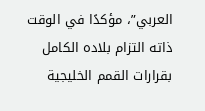العربي”، مؤكدًا في الوقت ذاته التزام بلاده الكامل بقرارات القمم الخليجية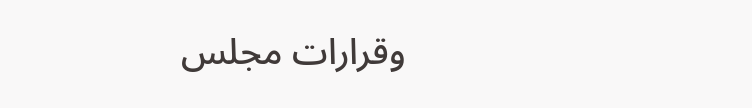وقرارات مجلس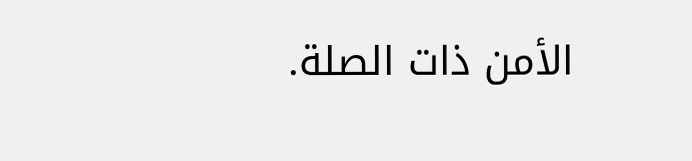الأمن ذات الصلة.